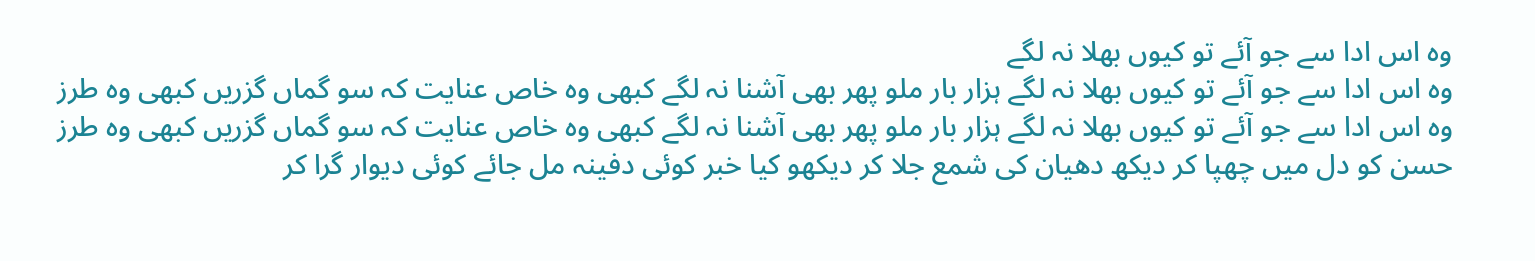وہ اس ادا سے جو آئے تو کیوں بھلا نہ لگے
وہ اس ادا سے جو آئے تو کیوں بھلا نہ لگے ہزار بار ملو پھر بھی آشنا نہ لگے کبھی وہ خاص عنایت کہ سو گماں گزریں کبھی وہ طرز
وہ اس ادا سے جو آئے تو کیوں بھلا نہ لگے ہزار بار ملو پھر بھی آشنا نہ لگے کبھی وہ خاص عنایت کہ سو گماں گزریں کبھی وہ طرز
حسن کو دل میں چھپا کر دیکھ دھیان کی شمع جلا کر دیکھو کیا خبر کوئی دفینہ مل جائے کوئی دیوار گرا کر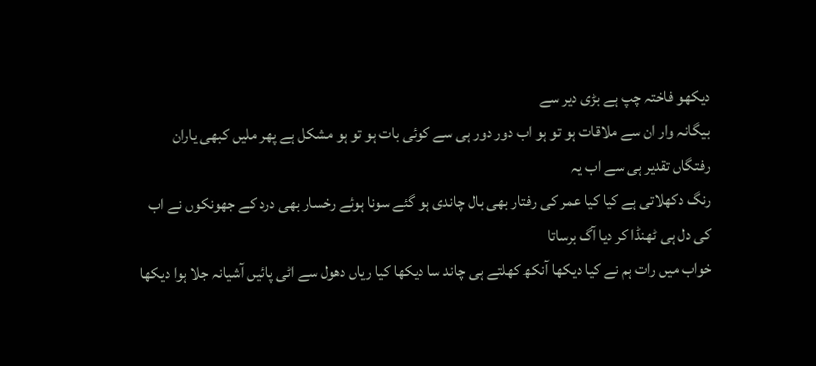دیکھو فاختہ چپ ہے بڑی دیر سے
بیگانہ وار ان سے ملاقات ہو تو ہو اب دور دور ہی سے کوئی بات ہو تو ہو مشکل ہے پھر ملیں کبھی یاران رفتگاں تقدیر ہی سے اب یہ
رنگ دکھلاتی ہے کیا کیا عمر کی رفتار بھی بال چاندی ہو گئے سونا ہوئے رخسار بھی درد کے جھونکوں نے اب کی دل ہی ٹھنڈا کر دیا آگ برساتا
خواب میں رات ہم نے کیا دیکھا آنکھ کھلتے ہی چاند سا دیکھا کیا ریاں دھول سے اٹی پائیں آشیانہ جلا ہوا دیکھا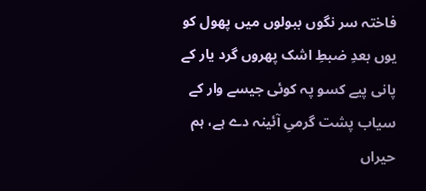فاختہ سر نگوں ببولوں میں پھول کو
یوں بعدِ ضبطِ اشک پھروں گرد یار کے پانی پیے کسو پہ کوئی جیسے وار کے سیاب پشت گرمیِ آئینہ دے ہے، ہم حیراں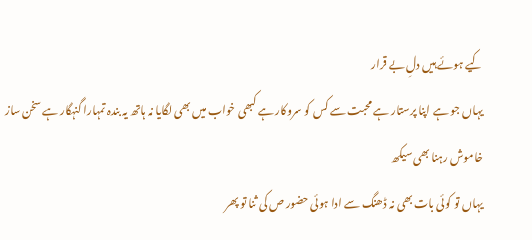کیے ہوئے ہیں دلِ بے قرار
یہاں جو ہے اپنا پرستار ہے محبت سے کس کو سروکار ہے کبھی خواب میں بھی لگایا نہ ہاتھ یہ بندہ تمہارا گنہگار ہے سخن ساز خاموش رہنا بھی سیکھ
یہاں تو کوئی بات بھی نہ ڈھنگ سے ادا ہوئی حضور ص کی ثنا تو پھر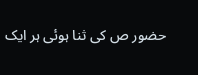حضور ص کی ثنا ہوئی ہر ایک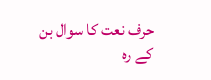حرف نعت کا سوال بن کے رہ